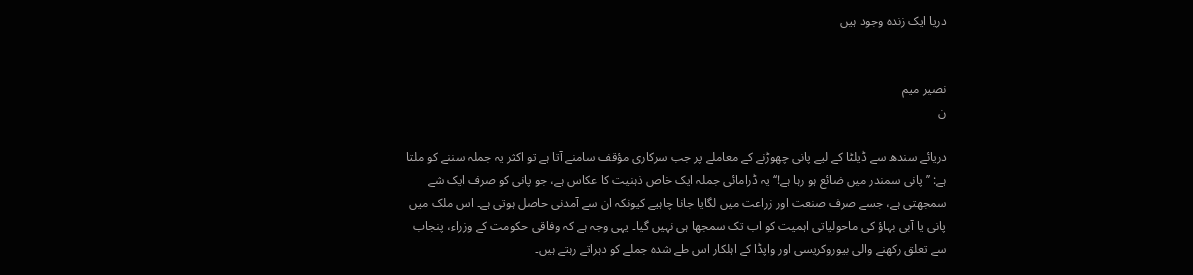دریا ایک زندہ وجود ہیں


نصیر میم
ن

دریائے سندھ سے ڈیلٹا کے لیے پانی چھوڑنے کے معاملے پر جب سرکاری مؤقف سامنے آتا ہے تو اکثر یہ جملہ سننے کو ملتا ہے: ’’پانی سمندر میں ضائع ہو رہا ہے!‘‘ یہ ڈرامائی جملہ ایک خاص ذہنیت کا عکاس ہے، جو پانی کو صرف ایک شے سمجھتی ہے، جسے صرف صنعت اور زراعت میں لگایا جانا چاہیے کیونکہ ان سے آمدنی حاصل ہوتی ہے۔ اس ملک میں پانی یا آبی بہاؤ کی ماحولیاتی اہمیت کو اب تک سمجھا ہی نہیں گیا۔ یہی وجہ ہے کہ وفاقی حکومت کے وزراء، پنجاب سے تعلق رکھنے والی بیوروکریسی اور واپڈا کے اہلکار اس طے شدہ جملے کو دہراتے رہتے ہیں۔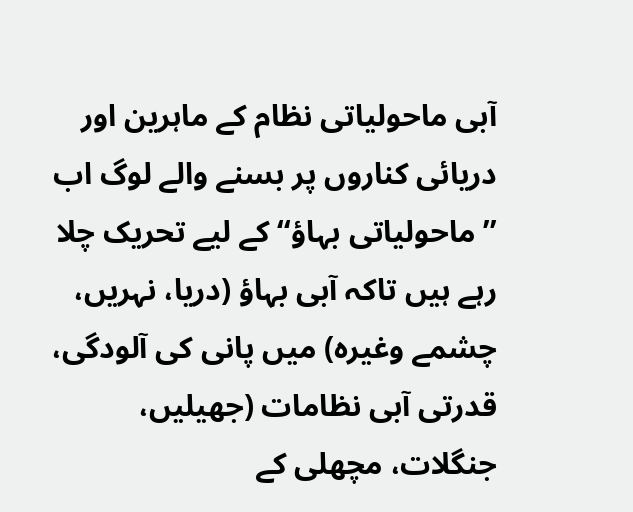آبی ماحولیاتی نظام کے ماہرین اور دریائی کناروں پر بسنے والے لوگ اب ’’ماحولیاتی بہاؤ‘‘ کے لیے تحریک چلا رہے ہیں تاکہ آبی بہاؤ (دریا، نہریں، چشمے وغیرہ) میں پانی کی آلودگی، قدرتی آبی نظامات (جھیلیں، جنگلات، مچھلی کے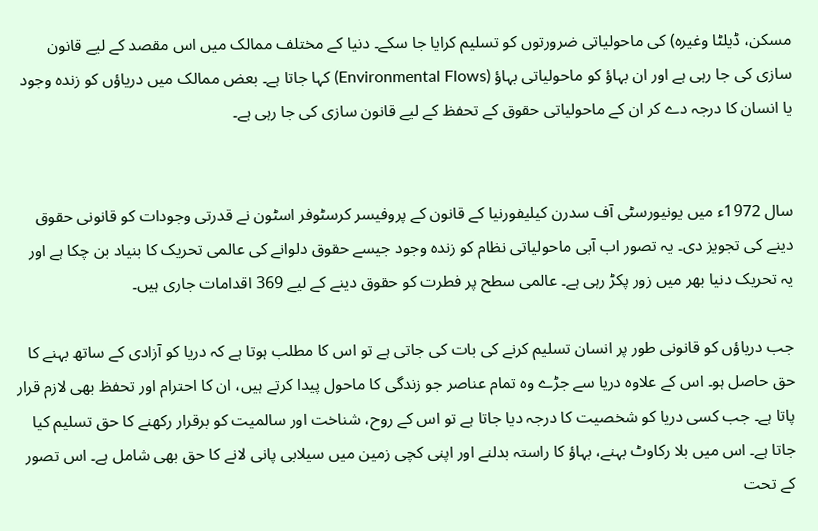مسکن، ڈیلٹا وغیرہ) کی ماحولیاتی ضرورتوں کو تسلیم کرایا جا سکے۔ دنیا کے مختلف ممالک میں اس مقصد کے لیے قانون سازی کی جا رہی ہے اور ان بہاؤ کو ماحولیاتی بہاؤ (Environmental Flows) کہا جاتا ہے۔ بعض ممالک میں دریاؤں کو زندہ وجود یا انسان کا درجہ دے کر ان کے ماحولیاتی حقوق کے تحفظ کے لیے قانون سازی کی جا رہی ہے۔


سال 1972ء میں یونیورسٹی آف سدرن کیلیفورنیا کے قانون کے پروفیسر کرسٹوفر اسٹون نے قدرتی وجودات کو قانونی حقوق دینے کی تجویز دی۔ یہ تصور اب آبی ماحولیاتی نظام کو زندہ وجود جیسے حقوق دلوانے کی عالمی تحریک کا بنیاد بن چکا ہے اور یہ تحریک دنیا بھر میں زور پکڑ رہی ہے۔ عالمی سطح پر فطرت کو حقوق دینے کے لیے 369 اقدامات جاری ہیں۔

جب دریاؤں کو قانونی طور پر انسان تسلیم کرنے کی بات کی جاتی ہے تو اس کا مطلب ہوتا ہے کہ دریا کو آزادی کے ساتھ بہنے کا حق حاصل ہو۔ اس کے علاوہ دریا سے جڑے وہ تمام عناصر جو زندگی کا ماحول پیدا کرتے ہیں، ان کا احترام اور تحفظ بھی لازم قرار پاتا ہے۔ جب کسی دریا کو شخصیت کا درجہ دیا جاتا ہے تو اس کے روح، شناخت اور سالمیت کو برقرار رکھنے کا حق تسلیم کیا جاتا ہے۔ اس میں بلا رکاوٹ بہنے، بہاؤ کا راستہ بدلنے اور اپنی کچی زمین میں سیلابی پانی لانے کا حق بھی شامل ہے۔ اس تصور کے تحت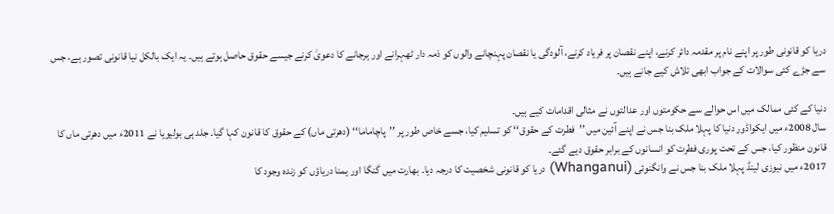دریا کو قانونی طور پر اپنے نام پر مقدمہ دائر کرنے، اپنے نقصان پر فریاد کرنے، آلودگی یا نقصان پہنچانے والوں کو ذمہ دار ٹھہرانے اور ہرجانے کا دعویٰ کرنے جیسے حقوق حاصل ہوتے ہیں۔ یہ ایک بالکل نیا قانونی تصور ہے، جس سے جڑے کئی سوالات کے جواب ابھی تلاش کیے جانے ہیں۔

دنیا کے کئی ممالک میں اس حوالے سے حکومتوں اور عدالتوں نے مثالی اقدامات کیے ہیں۔
سال 2008ء میں ایکواڈور دنیا کا پہلا ملک بنا جس نے اپنے آئین میں ’’فطرت کے حقوق‘‘ کو تسلیم کیا، جسے خاص طور پر ’’پاچاماما‘‘ (دھرتی ماں) کے حقوق کا قانون کہا گیا۔ جلد ہی بولیویا نے 2011ء میں دھرتی ماں کا قانون منظور کیا، جس کے تحت پوری فطرت کو انسانوں کے برابر حقوق دیے گئے۔
2017ء میں نیوزی لینڈ پہلا ملک بنا جس نے وانگنوئی (Whanganui) دریا کو قانونی شخصیت کا درجہ دیا۔ بھارت میں گنگا اور یمنا دریاؤں کو زندہ وجود کا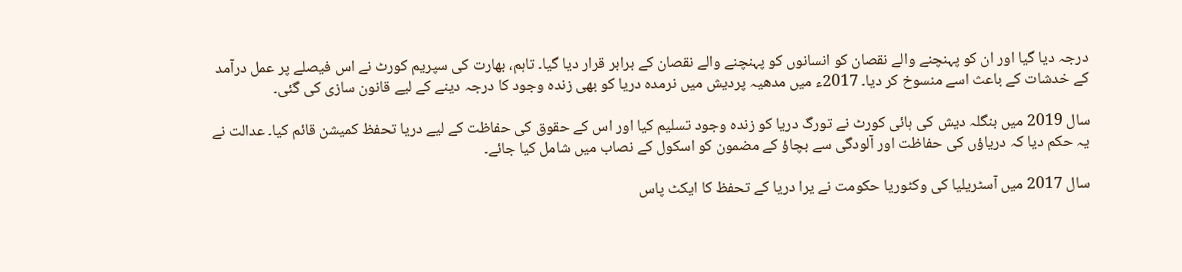درجہ دیا گیا اور ان کو پہنچنے والے نقصان کو انسانوں کو پہنچنے والے نقصان کے برابر قرار دیا گیا۔ تاہم، بھارت کی سپریم کورٹ نے اس فیصلے پر عمل درآمد کے خدشات کے باعث اسے منسوخ کر دیا۔ 2017ء میں مدھیہ پردیش میں نرمدہ دریا کو بھی زندہ وجود کا درجہ دینے کے لیے قانون سازی کی گئی۔

سال 2019 میں بنگلہ دیش کی ہائی کورٹ نے تورگ دریا کو زندہ وجود تسلیم کیا اور اس کے حقوق کی حفاظت کے لیے دریا تحفظ کمیشن قائم کیا۔ عدالت نے یہ حکم دیا کہ دریاؤں کی حفاظت اور آلودگی سے بچاؤ کے مضمون کو اسکول کے نصاب میں شامل کیا جائے۔

سال 2017 میں آسٹریلیا کی وکٹوریا حکومت نے یرا دریا کے تحفظ کا ایکٹ پاس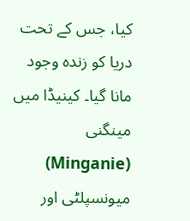کیا، جس کے تحت دریا کو زندہ وجود مانا گیا۔ کینیڈا میں مینگنی (Minganie) میونسپلٹی اور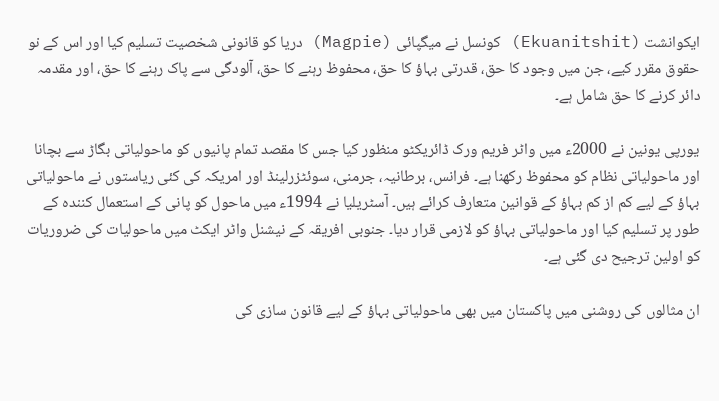ایکوانشت (Ekuanitshit) کونسل نے میگپائی (Magpie) دریا کو قانونی شخصیت تسلیم کیا اور اس کے نو حقوق مقرر کیے، جن میں وجود کا حق، قدرتی بہاؤ کا حق، محفوظ رہنے کا حق، آلودگی سے پاک رہنے کا حق، اور مقدمہ دائر کرنے کا حق شامل ہے۔

یورپی یونین نے 2000ء میں واٹر فریم ورک ڈائریکٹو منظور کیا جس کا مقصد تمام پانیوں کو ماحولیاتی بگاڑ سے بچانا اور ماحولیاتی نظام کو محفوظ رکھنا ہے۔ فرانس، برطانیہ، جرمنی، سوئٹزرلینڈ اور امریکہ کی کئی ریاستوں نے ماحولیاتی بہاؤ کے لیے کم از کم بہاؤ کے قوانین متعارف کرائے ہیں۔ آسٹریلیا نے 1994ء میں ماحول کو پانی کے استعمال کنندہ کے طور پر تسلیم کیا اور ماحولیاتی بہاؤ کو لازمی قرار دیا۔ جنوبی افریقہ کے نیشنل واٹر ایکٹ میں ماحولیات کی ضروریات کو اولین ترجیح دی گئی ہے۔

ان مثالوں کی روشنی میں پاکستان میں بھی ماحولیاتی بہاؤ کے لیے قانون سازی کی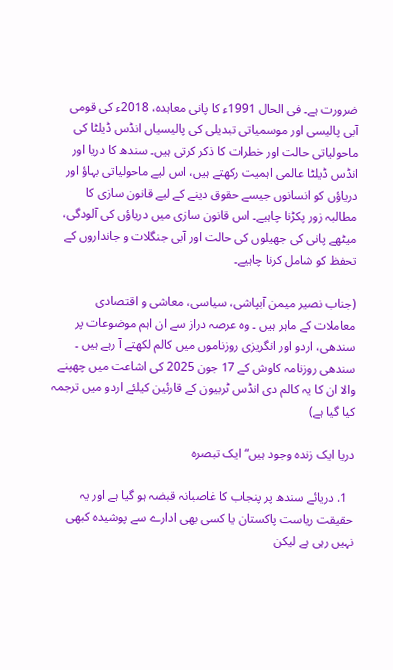ضرورت ہے۔ فی الحال 1991ء کا پانی معاہدہ، 2018ء کی قومی آبی پالیسی اور موسمیاتی تبدیلی کی پالیسیاں انڈس ڈیلٹا کی ماحولیاتی حالت اور خطرات کا ذکر کرتی ہیں۔ سندھ کا دریا اور انڈس ڈیلٹا عالمی اہمیت رکھتے ہیں، اس لیے ماحولیاتی بہاؤ اور دریاؤں کو انسانوں جیسے حقوق دینے کے لیے قانون سازی کا مطالبہ زور پکڑنا چاہیے۔ اس قانون سازی میں دریاؤں کی آلودگی، میٹھے پانی کی جھیلوں کی حالت اور آبی جنگلات و جانداروں کے تحفظ کو شامل کرنا چاہیے۔

(جناب نصیر میمن آبپاشی، سیاسی، معاشی و اقتصادی معاملات کے ماہر ہیں ۔ وہ عرصہ دراز سے ان اہم موضوعات پر سندھی، اردو اور انگریزی روزناموں میں کالم لکھتے آ رہے ہیں ۔ سندھی روزنامہ کاوش کے 17 جون 2025 کی اشاعت میں چھپنے والا ان کا یہ کالم دی انڈس ٹربیون کے قارئین کیلئے اردو میں ترجمہ کیا گیا ہے)

دریا ایک زندہ وجود ہیں“ ایک تبصرہ

  1. دریائے سندھ پر پنجاب کا غاصبانہ قبضہ ہو گیا ہے اور یہ حقیقت ریاست پاکستان یا کسی بھی ادارے سے پوشیدہ کبھی نہیں رہی ہے لیکن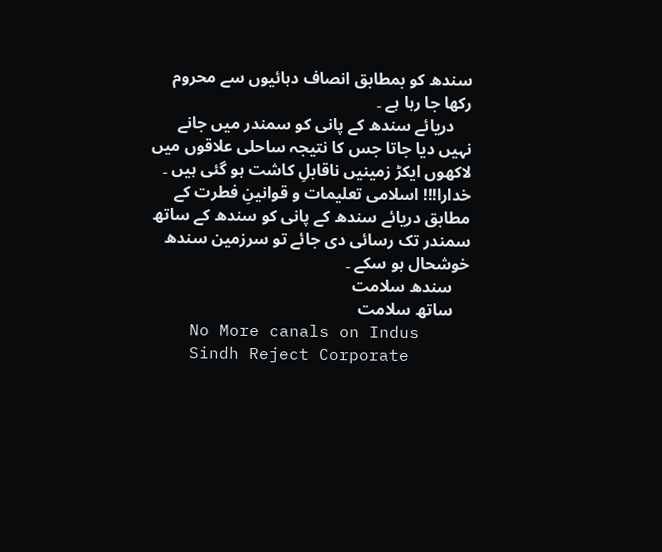سندھ کو بمطابق انصاف دہائیوں سے محروم رکھا جا رہا ہے ۔
    دریائے سندھ کے پانی کو سمندر میں جانے نہیں دیا جاتا جس کا نتیجہ ساحلی علاقوں میں لاکھوں ایکڑ زمینیں ناقابلِ کاشت ہو گئی ہیں ۔ خدارا!!! اسلامی تعلیمات و قوانینِ فطرت کے مطابق دریائے سندھ کے پانی کو سندھ کے ساتھ سمندر تک رسائی دی جائے تو سرزمین سندھ خوشحال ہو سکے ۔
    سندھ سلامت
    ساتھ سلامت
    No More canals on Indus
    Sindh Reject Corporate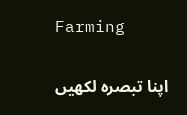Farming

اپنا تبصرہ لکھیں